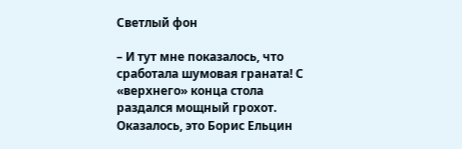Светлый фон

– И тут мне показалось, что сработала шумовая граната! С «верхнего» конца стола раздался мощный грохот. Оказалось, это Борис Ельцин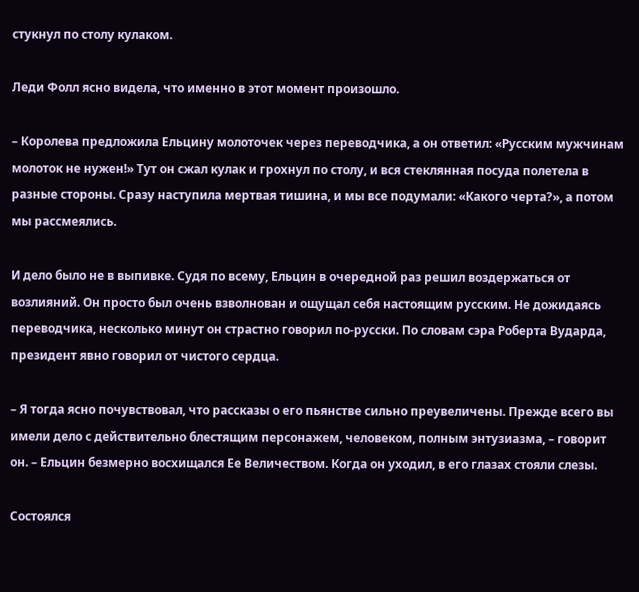стукнул по столу кулаком.

Леди Фолл ясно видела, что именно в этот момент произошло.

– Королева предложила Ельцину молоточек через переводчика, а он ответил: «Русским мужчинам молоток не нужен!» Тут он сжал кулак и грохнул по столу, и вся стеклянная посуда полетела в разные стороны. Сразу наступила мертвая тишина, и мы все подумали: «Какого черта?», а потом мы рассмеялись.

И дело было не в выпивке. Судя по всему, Ельцин в очередной раз решил воздержаться от возлияний. Он просто был очень взволнован и ощущал себя настоящим русским. Не дожидаясь переводчика, несколько минут он страстно говорил по-русски. По словам сэра Роберта Вударда, президент явно говорил от чистого сердца.

– Я тогда ясно почувствовал, что рассказы о его пьянстве сильно преувеличены. Прежде всего вы имели дело с действительно блестящим персонажем, человеком, полным энтузиазма, – говорит он. – Ельцин безмерно восхищался Ее Величеством. Когда он уходил, в его глазах стояли слезы.

Состоялся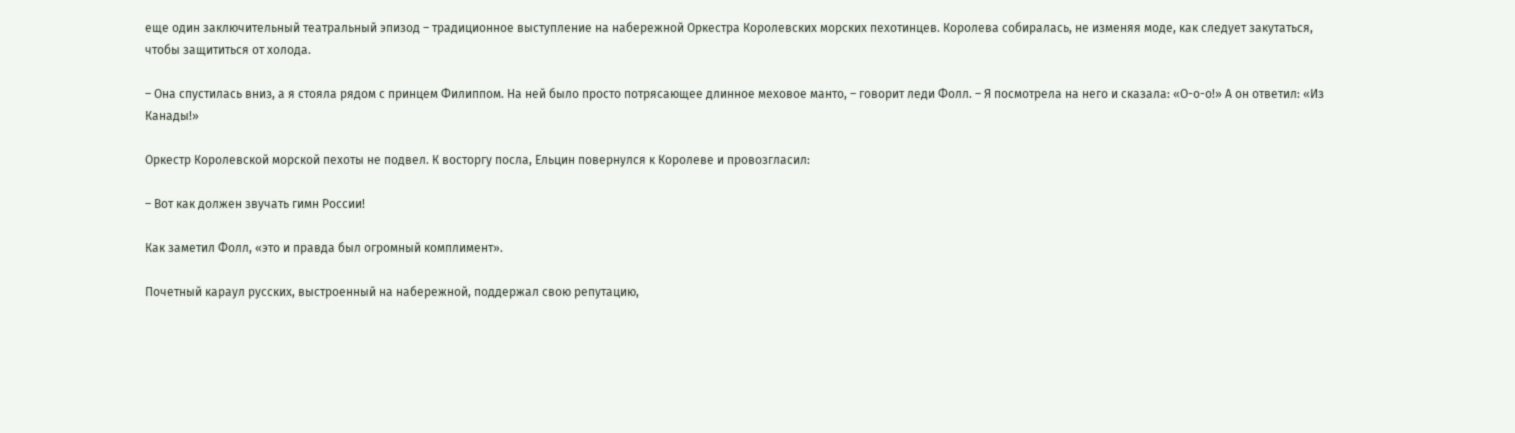еще один заключительный театральный эпизод – традиционное выступление на набережной Оркестра Королевских морских пехотинцев. Королева собиралась, не изменяя моде, как следует закутаться, чтобы защититься от холода.

– Она спустилась вниз, а я стояла рядом с принцем Филиппом. На ней было просто потрясающее длинное меховое манто, – говорит леди Фолл. – Я посмотрела на него и сказала: «О-о-о!» А он ответил: «Из Канады!»

Оркестр Королевской морской пехоты не подвел. К восторгу посла, Ельцин повернулся к Королеве и провозгласил:

– Вот как должен звучать гимн России!

Как заметил Фолл, «это и правда был огромный комплимент».

Почетный караул русских, выстроенный на набережной, поддержал свою репутацию,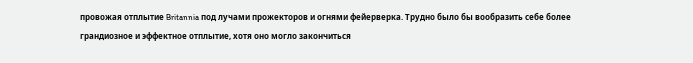провожая отплытие Britannia под лучами прожекторов и огнями фейерверка. Трудно было бы вообразить себе более грандиозное и эффектное отплытие, хотя оно могло закончиться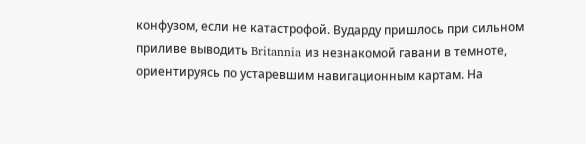конфузом, если не катастрофой. Вударду пришлось при сильном приливе выводить Britannia из незнакомой гавани в темноте, ориентируясь по устаревшим навигационным картам. На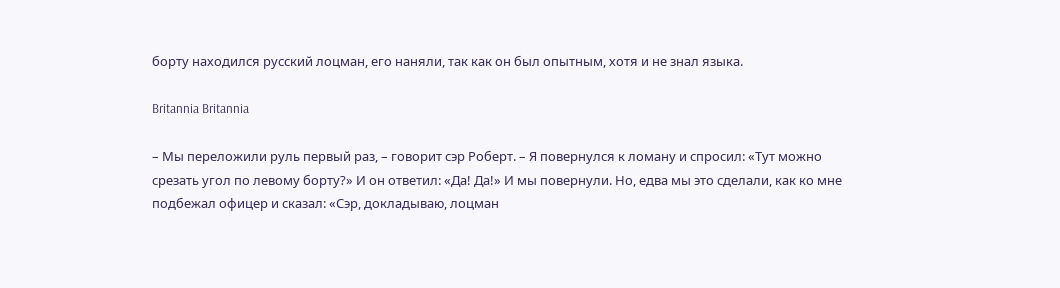борту находился русский лоцман, его наняли, так как он был опытным, хотя и не знал языка.

Britannia Britannia

– Мы переложили руль первый раз, – говорит сэр Роберт. – Я повернулся к ломану и спросил: «Тут можно срезать угол по левому борту?» И он ответил: «Да! Да!» И мы повернули. Но, едва мы это сделали, как ко мне подбежал офицер и сказал: «Сэр, докладываю, лоцман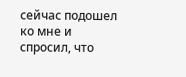сейчас подошел ко мне и спросил, что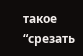такое “срезать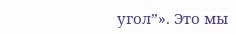угол”». Это мы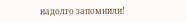надолго запомнили!